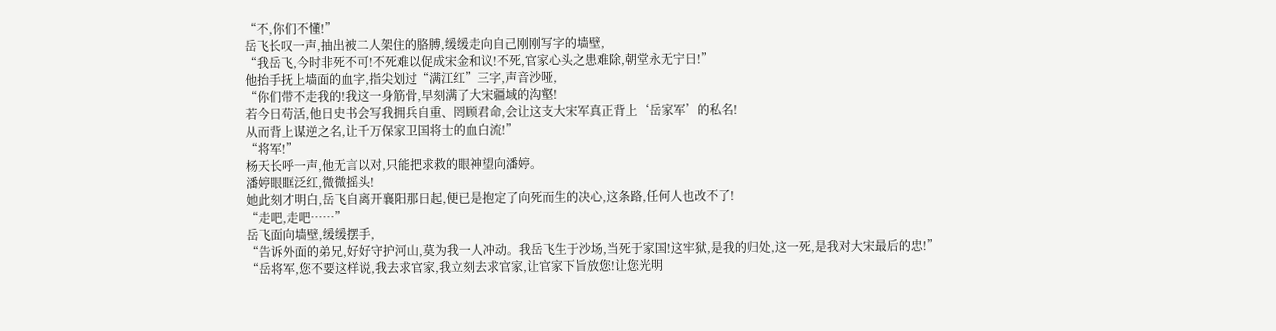“不,你们不懂!”
岳飞长叹一声,抽出被二人架住的胳膊,缓缓走向自己刚刚写字的墙壁,
“我岳飞,今时非死不可!不死难以促成宋金和议!不死,官家心头之患难除,朝堂永无宁日!”
他抬手抚上墙面的血字,指尖划过“满江红”三字,声音沙哑,
“你们带不走我的!我这一身筋骨,早刻满了大宋疆域的沟壑!
若今日苟活,他日史书会写我拥兵自重、罔顾君命,会让这支大宋军真正背上‘岳家军’的私名!
从而背上谋逆之名,让千万保家卫国将士的血白流!”
“将军!”
杨天长呼一声,他无言以对,只能把求救的眼神望向潘婷。
潘婷眼眶泛红,微微摇头!
她此刻才明白,岳飞自离开襄阳那日起,便已是抱定了向死而生的决心,这条路,任何人也改不了!
“走吧,走吧……”
岳飞面向墙壁,缓缓摆手,
“告诉外面的弟兄,好好守护河山,莫为我一人冲动。我岳飞生于沙场,当死于家国!这牢狱,是我的归处,这一死,是我对大宋最后的忠!”
“岳将军,您不要这样说,我去求官家,我立刻去求官家,让官家下旨放您!让您光明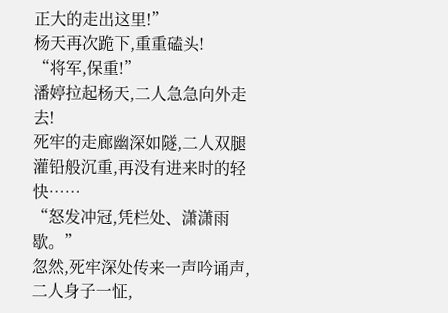正大的走出这里!”
杨天再次跪下,重重磕头!
“将军,保重!”
潘婷拉起杨天,二人急急向外走去!
死牢的走廊幽深如隧,二人双腿灌铅般沉重,再没有进来时的轻快……
“怒发冲冠,凭栏处、潇潇雨歇。”
忽然,死牢深处传来一声吟诵声,二人身子一怔,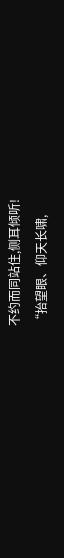不约而同站住,侧耳倾听!
“抬望眼、仰天长啸,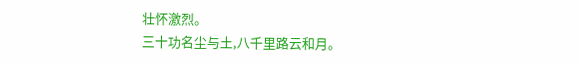壮怀激烈。
三十功名尘与土,八千里路云和月。